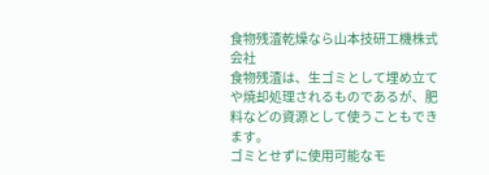食物残渣乾燥なら山本技研工機株式会社
食物残渣は、生ゴミとして埋め立てや焼却処理されるものであるが、肥料などの資源として使うこともできます。
ゴミとせずに使用可能なモ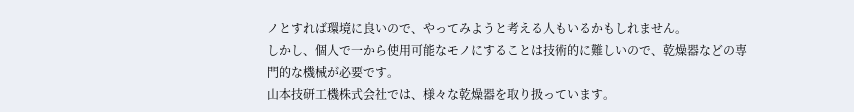ノとすれば環境に良いので、やってみようと考える人もいるかもしれません。
しかし、個人で一から使用可能なモノにすることは技術的に難しいので、乾燥器などの専門的な機械が必要です。
山本技研工機株式会社では、様々な乾燥器を取り扱っています。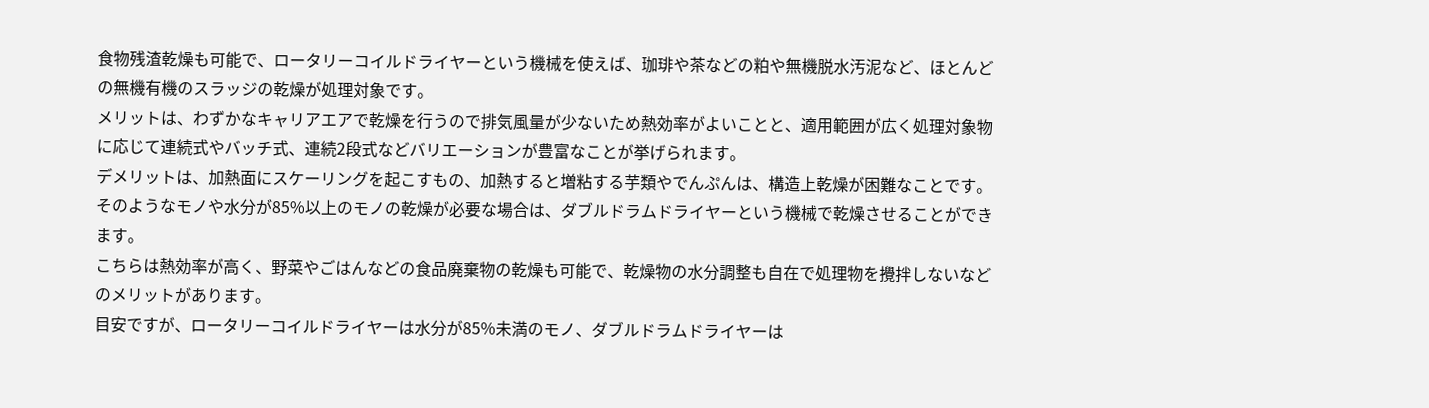食物残渣乾燥も可能で、ロータリーコイルドライヤーという機械を使えば、珈琲や茶などの粕や無機脱水汚泥など、ほとんどの無機有機のスラッジの乾燥が処理対象です。
メリットは、わずかなキャリアエアで乾燥を行うので排気風量が少ないため熱効率がよいことと、適用範囲が広く処理対象物に応じて連続式やバッチ式、連続2段式などバリエーションが豊富なことが挙げられます。
デメリットは、加熱面にスケーリングを起こすもの、加熱すると増粘する芋類やでんぷんは、構造上乾燥が困難なことです。
そのようなモノや水分が85%以上のモノの乾燥が必要な場合は、ダブルドラムドライヤーという機械で乾燥させることができます。
こちらは熱効率が高く、野菜やごはんなどの食品廃棄物の乾燥も可能で、乾燥物の水分調整も自在で処理物を攪拌しないなどのメリットがあります。
目安ですが、ロータリーコイルドライヤーは水分が85%未満のモノ、ダブルドラムドライヤーは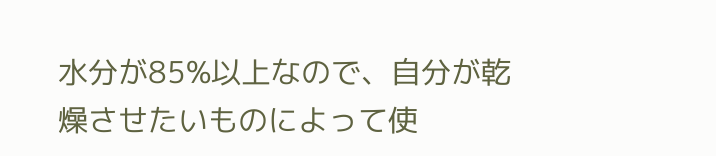水分が85%以上なので、自分が乾燥させたいものによって使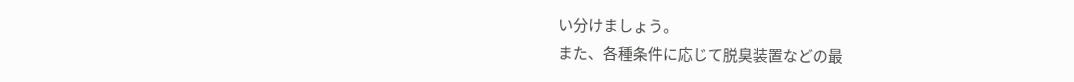い分けましょう。
また、各種条件に応じて脱臭装置などの最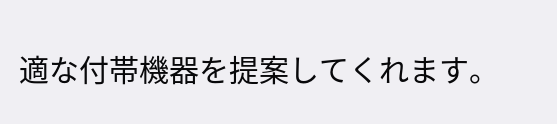適な付帯機器を提案してくれます。